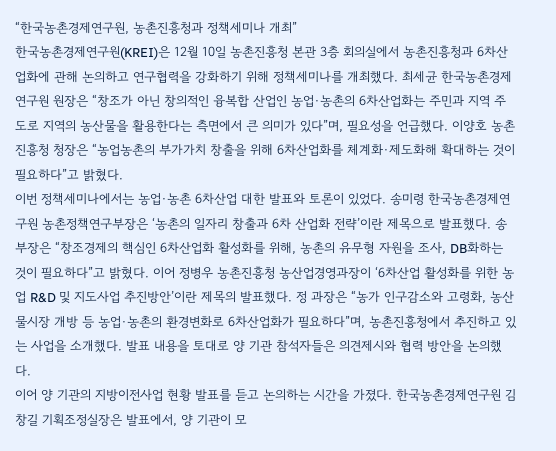“한국농촌경제연구원, 농촌진흥청과 정책세미나 개최”
한국농촌경제연구원(KREI)은 12월 10일 농촌진흥청 본관 3층 회의실에서 농촌진흥청과 6차산업화에 관해 논의하고 연구협력을 강화하기 위해 정책세미나를 개최했다. 최세균 한국농촌경제연구원 원장은 “창조가 아닌 창의적인 융복합 산업인 농업·농촌의 6차산업화는 주민과 지역 주도로 지역의 농산물을 활용한다는 측면에서 큰 의미가 있다”며, 필요성을 언급했다. 이양호 농촌진흥청 청장은 “농업농촌의 부가가치 창출을 위해 6차산업화를 체계화·제도화해 확대하는 것이 필요하다”고 밝혔다.
이번 정책세미나에서는 농업·농촌 6차산업 대한 발표와 토론이 있었다. 송미령 한국농촌경제연구원 농촌정책연구부장은 ‘농촌의 일자리 창출과 6차 산업화 전략’이란 제목으로 발표했다. 송 부장은 “창조경제의 핵심인 6차산업화 활성화를 위해, 농촌의 유무형 자원을 조사, DB화하는 것이 필요하다”고 밝혔다. 이어 정병우 농촌진흥청 농산업경영과장이 ‘6차산업 활성화를 위한 농업 R&D 및 지도사업 추진방안’이란 제목의 발표했다. 정 과장은 “농가 인구감소와 고령화, 농산물시장 개방 등 농업·농촌의 환경변화로 6차산업화가 필요하다”며, 농촌진흥청에서 추진하고 있는 사업을 소개했다. 발표 내용을 토대로 양 기관 참석자들은 의견제시와 협력 방안을 논의했다.
이어 양 기관의 지방이전사업 현황 발표를 듣고 논의하는 시간을 가졌다. 한국농촌경제연구원 김창길 기획조정실장은 발표에서, 양 기관이 모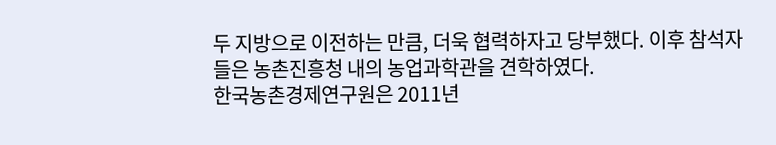두 지방으로 이전하는 만큼, 더욱 협력하자고 당부했다. 이후 참석자들은 농촌진흥청 내의 농업과학관을 견학하였다.
한국농촌경제연구원은 2011년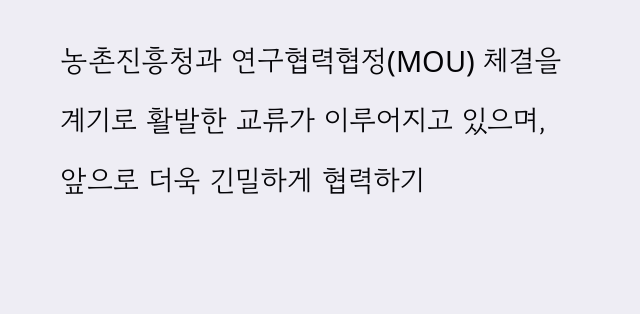농촌진흥청과 연구협력협정(MOU) 체결을 계기로 활발한 교류가 이루어지고 있으며, 앞으로 더욱 긴밀하게 협력하기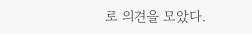로 의견을 모았다.